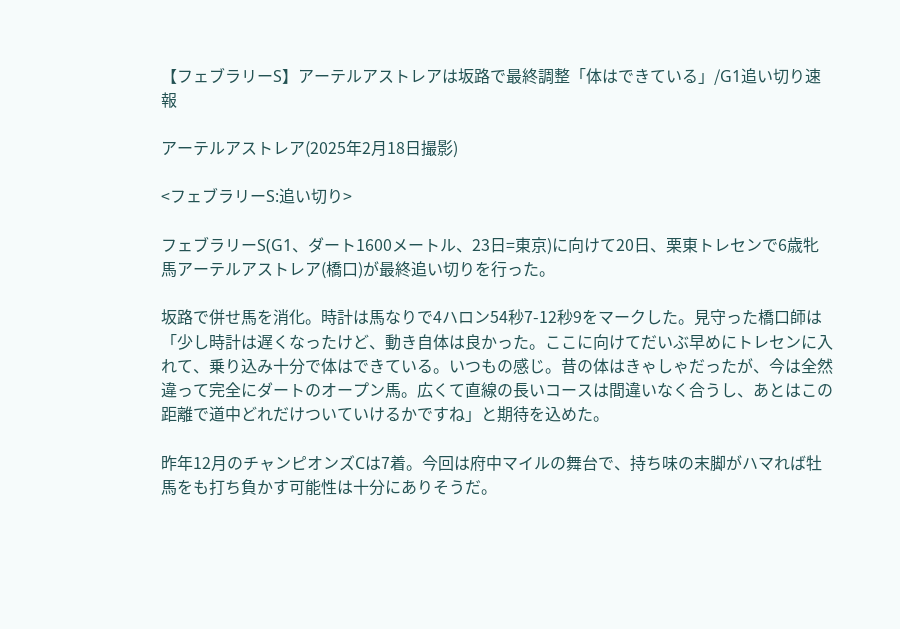【フェブラリーS】アーテルアストレアは坂路で最終調整「体はできている」/G1追い切り速報

アーテルアストレア(2025年2月18日撮影)

<フェブラリーS:追い切り>

フェブラリーS(G1、ダート1600メートル、23日=東京)に向けて20日、栗東トレセンで6歳牝馬アーテルアストレア(橋口)が最終追い切りを行った。

坂路で併せ馬を消化。時計は馬なりで4ハロン54秒7-12秒9をマークした。見守った橋口師は「少し時計は遅くなったけど、動き自体は良かった。ここに向けてだいぶ早めにトレセンに入れて、乗り込み十分で体はできている。いつもの感じ。昔の体はきゃしゃだったが、今は全然違って完全にダートのオープン馬。広くて直線の長いコースは間違いなく合うし、あとはこの距離で道中どれだけついていけるかですね」と期待を込めた。

昨年12月のチャンピオンズCは7着。今回は府中マイルの舞台で、持ち味の末脚がハマれば牡馬をも打ち負かす可能性は十分にありそうだ。